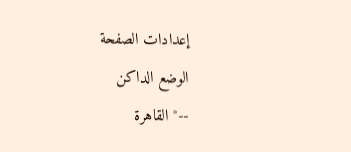إعدادات الصفحة
الوضع الداكن
--° القاهرة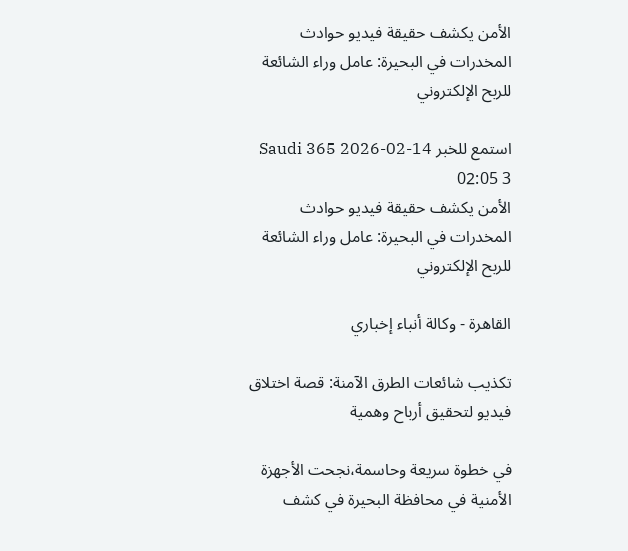الأمن يكشف حقيقة فيديو حوادث المخدرات في البحيرة: عامل وراء الشائعة للربح الإلكتروني

استمع للخبر Saudi 365 2026-02-14 02:05 3
الأمن يكشف حقيقة فيديو حوادث المخدرات في البحيرة: عامل وراء الشائعة للربح الإلكتروني

القاهرة - وكالة أنباء إخباري

تكذيب شائعات الطرق الآمنة: قصة اختلاق فيديو لتحقيق أرباح وهمية

في خطوة سريعة وحاسمة،نجحت الأجهزة الأمنية في محافظة البحيرة في كشف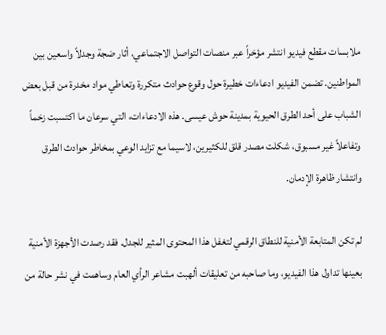ملابسات مقطع فيديو انتشر مؤخراً عبر منصات التواصل الاجتماعي، أثار ضجة وجدلاً واسعين بين المواطنين. تضمن الفيديو ادعاءات خطيرة حول وقوع حوادث متكررة وتعاطي مواد مخدرة من قبل بعض الشباب على أحد الطرق الحيوية بمدينة حوش عيسى. هذه الادعاءات، التي سرعان ما اكتسبت زخماً وتفاعلاً غير مسبوق، شكلت مصدر قلق للكثيرين، لاسيما مع تزايد الوعي بمخاطر حوادث الطرق وانتشار ظاهرة الإدمان.

لم تكن المتابعة الأمنية للنطاق الرقمي لتغفل هذا المحتوى المثير للجدل. فقد رصدت الأجهزة الأمنية بعينها تداول هذا الفيديو، وما صاحبه من تعليقات ألهبت مشاعر الرأي العام وساهمت في نشر حالة من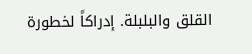القلق والبلبلة. إدراكاً لخطورة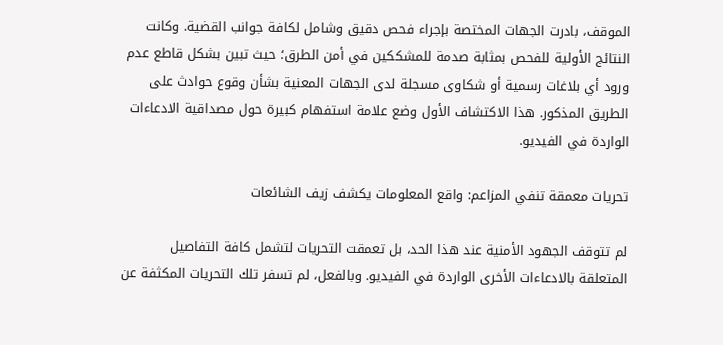الموقف، بادرت الجهات المختصة بإجراء فحص دقيق وشامل لكافة جوانب القضية. وكانت النتائج الأولية للفحص بمثابة صدمة للمشككين في أمن الطرق؛ حيث تبين بشكل قاطع عدم ورود أي بلاغات رسمية أو شكاوى مسجلة لدى الجهات المعنية بشأن وقوع حوادث على الطريق المذكور. هذا الاكتشاف الأول وضع علامة استفهام كبيرة حول مصداقية الادعاءات الواردة في الفيديو.

تحريات معمقة تنفي المزاعم: واقع المعلومات يكشف زيف الشائعات

لم تتوقف الجهود الأمنية عند هذا الحد، بل تعمقت التحريات لتشمل كافة التفاصيل المتعلقة بالادعاءات الأخرى الواردة في الفيديو. وبالفعل، لم تسفر تلك التحريات المكثفة عن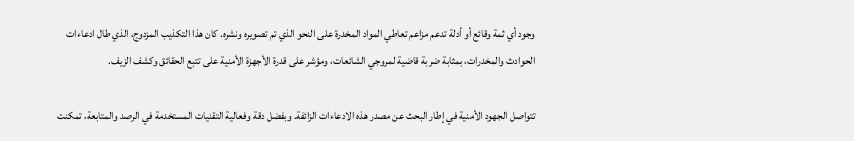وجود أي ثمة وقائع أو أدلة تدعم مزاعم تعاطي المواد المخدرة على النحو الذي تم تصويره ونشره. كان هذا التكذيب المزدوج، الذي طال ادعاءات الحوادث والمخدرات، بمثابة ضربة قاضية لمروجي الشائعات، ومؤشر على قدرة الأجهزة الأمنية على تتبع الحقائق وكشف الزيف.

تتواصل الجهود الأمنية في إطار البحث عن مصدر هذه الادعاءات الزائفة. وبفضل دقة وفعالية التقنيات المستخدمة في الرصد والمتابعة، تمكنت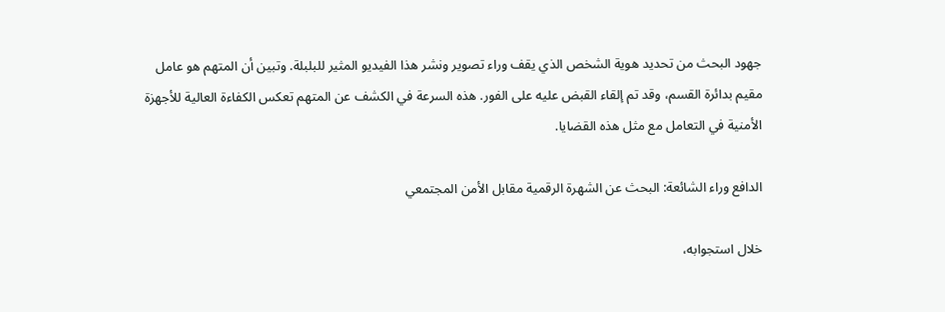جهود البحث من تحديد هوية الشخص الذي يقف وراء تصوير ونشر هذا الفيديو المثير للبلبلة. وتبين أن المتهم هو عامل مقيم بدائرة القسم، وقد تم إلقاء القبض عليه على الفور. هذه السرعة في الكشف عن المتهم تعكس الكفاءة العالية للأجهزة الأمنية في التعامل مع مثل هذه القضايا.

الدافع وراء الشائعة: البحث عن الشهرة الرقمية مقابل الأمن المجتمعي

خلال استجوابه،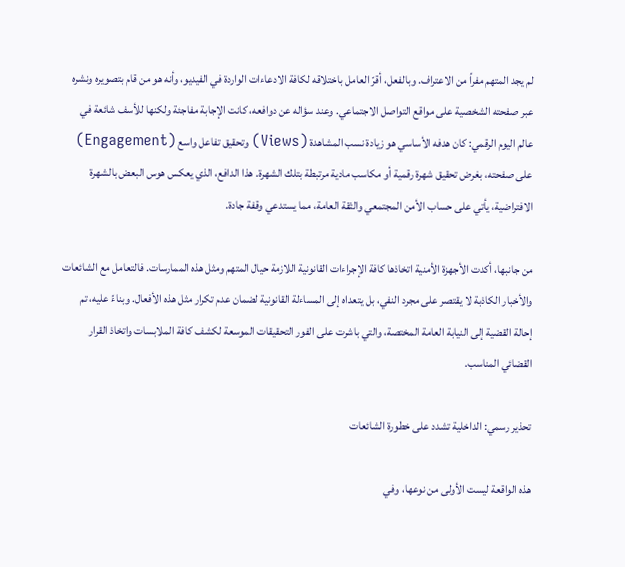لم يجد المتهم مفراً من الاعتراف. وبالفعل، أقرّ العامل باختلاقه لكافة الادعاءات الواردة في الفيديو، وأنه هو من قام بتصويره ونشره عبر صفحته الشخصية على مواقع التواصل الاجتماعي. وعند سؤاله عن دوافعه، كانت الإجابة مفاجئة ولكنها للأسف شائعة في عالم اليوم الرقمي: كان هدفه الأساسي هو زيادة نسب المشاهدة (Views) وتحقيق تفاعل واسع (Engagement) على صفحته، بغرض تحقيق شهرة رقمية أو مكاسب مادية مرتبطة بتلك الشهرة. هذا الدافع، الذي يعكس هوس البعض بالشهرة الافتراضية، يأتي على حساب الأمن المجتمعي والثقة العامة، مما يستدعي وقفة جادة.

من جانبها، أكدت الأجهزة الأمنية اتخاذها كافة الإجراءات القانونية اللازمة حيال المتهم ومثل هذه الممارسات. فالتعامل مع الشائعات والأخبار الكاذبة لا يقتصر على مجرد النفي، بل يتعداه إلى المساءلة القانونية لضمان عدم تكرار مثل هذه الأفعال. وبناءً عليه، تم إحالة القضية إلى النيابة العامة المختصة، والتي باشرت على الفور التحقيقات الموسعة لكشف كافة الملابسات واتخاذ القرار القضائي المناسب.

تحذير رسمي: الداخلية تشدد على خطورة الشائعات

هذه الواقعة ليست الأولى من نوعها، وفي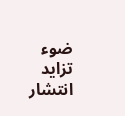ضوء تزايد انتشار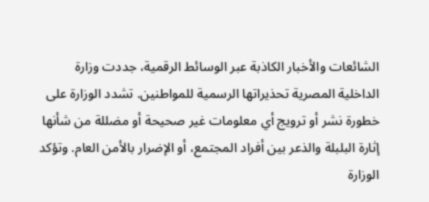الشائعات والأخبار الكاذبة عبر الوسائط الرقمية، جددت وزارة الداخلية المصرية تحذيراتها الرسمية للمواطنين. تشدد الوزارة على خطورة نشر أو ترويج أي معلومات غير صحيحة أو مضللة من شأنها إثارة البلبلة والذعر بين أفراد المجتمع، أو الإضرار بالأمن العام. وتؤكد الوزارة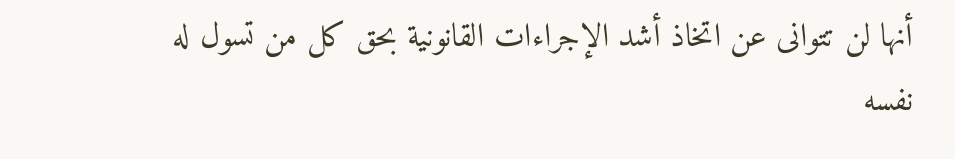أنها لن تتوانى عن اتخاذ أشد الإجراءات القانونية بحق كل من تسول له نفسه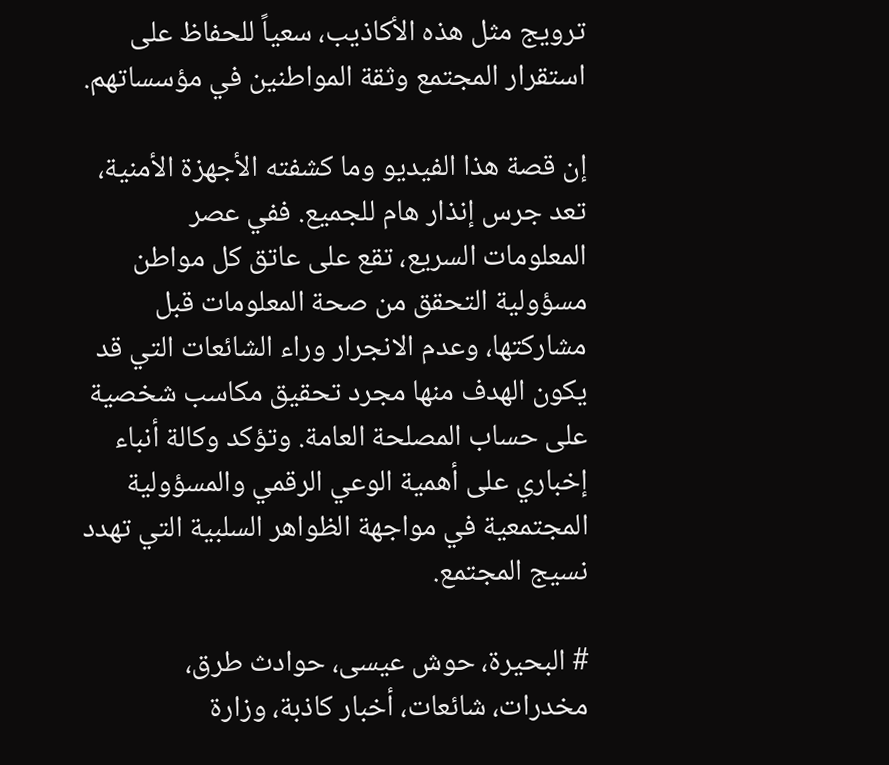ترويج مثل هذه الأكاذيب، سعياً للحفاظ على استقرار المجتمع وثقة المواطنين في مؤسساتهم.

إن قصة هذا الفيديو وما كشفته الأجهزة الأمنية، تعد جرس إنذار هام للجميع. ففي عصر المعلومات السريع، تقع على عاتق كل مواطن مسؤولية التحقق من صحة المعلومات قبل مشاركتها، وعدم الانجرار وراء الشائعات التي قد يكون الهدف منها مجرد تحقيق مكاسب شخصية على حساب المصلحة العامة. وتؤكد وكالة أنباء إخباري على أهمية الوعي الرقمي والمسؤولية المجتمعية في مواجهة الظواهر السلبية التي تهدد نسيج المجتمع.

# البحيرة، حوش عيسى، حوادث طرق، مخدرات، شائعات، أخبار كاذبة، وزارة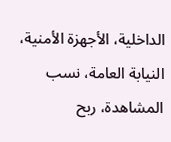الداخلية، الأجهزة الأمنية، النيابة العامة، نسب المشاهدة، ربح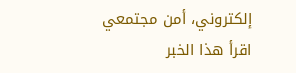إلكتروني، أمن مجتمعي
اقرأ هذا الخبر